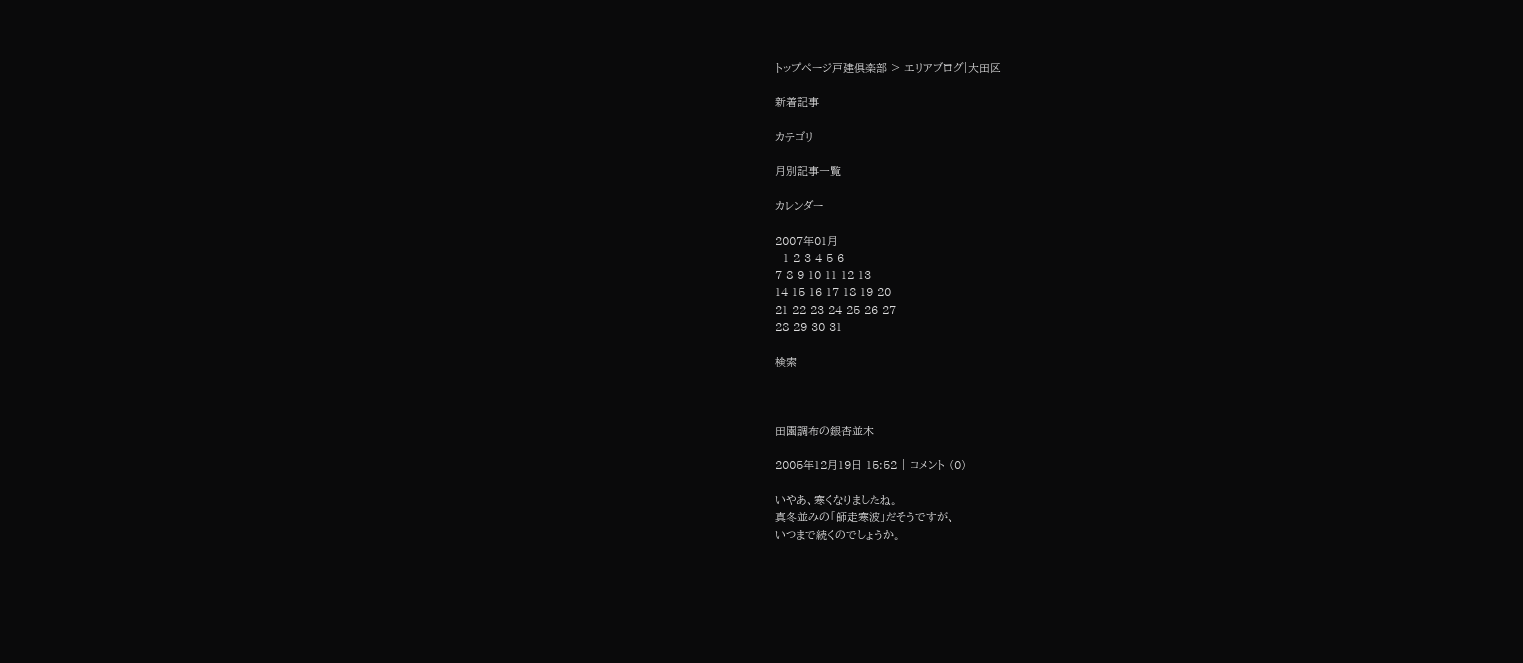トップページ戸建倶楽部 > エリアブログ|大田区

新着記事

カテゴリ

月別記事一覧

カレンダー

2007年01月
  1 2 3 4 5 6
7 8 9 10 11 12 13
14 15 16 17 18 19 20
21 22 23 24 25 26 27
28 29 30 31

検索



田園調布の銀杏並木

2005年12月19日 15:52 | コメント (0)

いやあ、寒くなりましたね。
真冬並みの「師走寒波」だそうですが、
いつまで続くのでしょうか。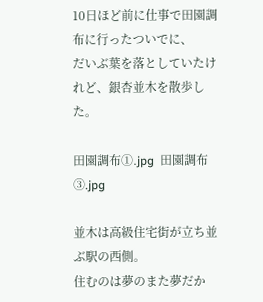10日ほど前に仕事で田園調布に行ったついでに、
だいぶ葉を落としていたけれど、銀杏並木を散歩した。

田園調布①.jpg  田園調布③.jpg

並木は高級住宅街が立ち並ぶ駅の西側。
住むのは夢のまた夢だか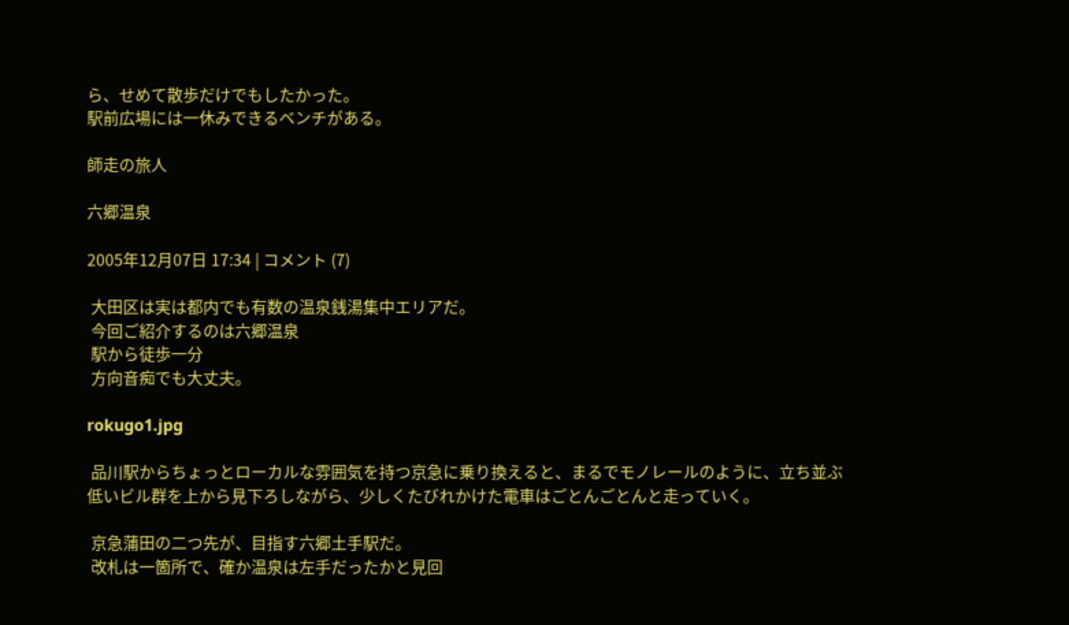ら、せめて散歩だけでもしたかった。
駅前広場には一休みできるベンチがある。

師走の旅人

六郷温泉

2005年12月07日 17:34 | コメント (7)

 大田区は実は都内でも有数の温泉銭湯集中エリアだ。
 今回ご紹介するのは六郷温泉
 駅から徒歩一分
 方向音痴でも大丈夫。

rokugo1.jpg

 品川駅からちょっとローカルな雰囲気を持つ京急に乗り換えると、まるでモノレールのように、立ち並ぶ低いビル群を上から見下ろしながら、少しくたびれかけた電車はごとんごとんと走っていく。

 京急蒲田の二つ先が、目指す六郷土手駅だ。
 改札は一箇所で、確か温泉は左手だったかと見回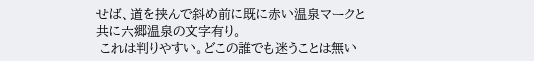せば、道を挟んで斜め前に既に赤い温泉マークと共に六郷温泉の文字有り。
 これは判りやすい。どこの誰でも迷うことは無い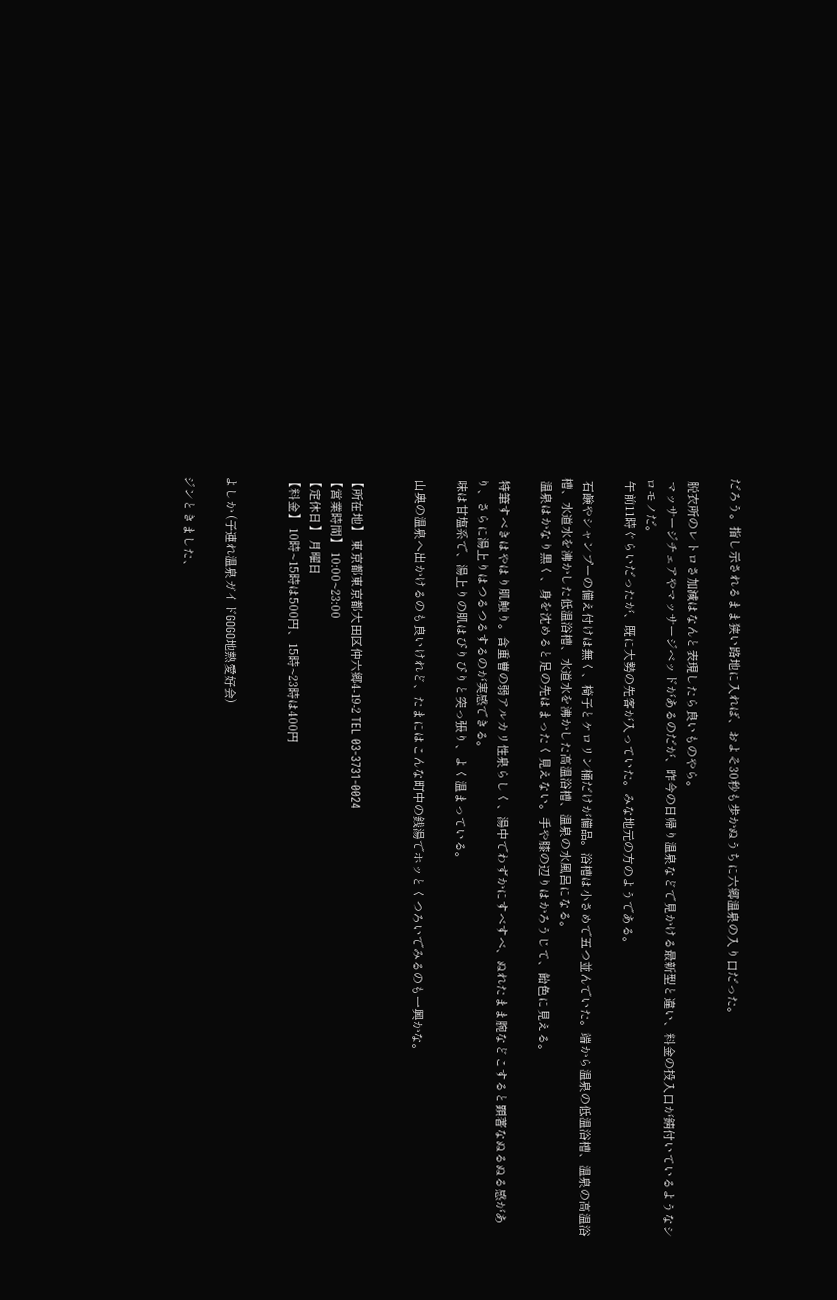だろう。指し示されるまま狭い路地に入れば、およそ30秒も歩かぬうちに六郷温泉の入り口だった。

 脱衣所のレトロさ加減はなんと表現したら良いものやら。
 マッサージチェアやマッサージベッドがあるのだが、昨今の日帰り温泉などで見かける最新型と違い、料金の投入口が錆付いているようなシロモノだ。
 午前11時ぐらいだったが、既に大勢の先客が入っていた。みな地元の方のようである。

 石鹸やシャンプーの備え付けは無く、椅子とケロリン桶だけが備品。浴槽は小さめで五つ並んでいた。端から温泉の低温浴槽、温泉の高温浴槽、水道水を沸かした低温浴槽、水道水を沸かした高温浴槽、温泉の水風呂になる。
 温泉はかなり黒く、身を沈めると足の先はまったく見えない。手や膝の辺りはかろうじて、飴色に見える。

 特筆すべきはやはり肌触り。含重曹の弱アルカリ性泉らしく、湯中でわずかにすべすべ、ぬれたまま腕などこすると顕著なぬるぬる感があり、さらに湯上りはつるつるするのが実感できる。
 味は甘塩系で、湯上りの肌はぴりぴりと突っ張り、よく温まっている。

 山奥の温泉へ出かけるのも良いけれど、たまにはこんな町中の銭湯でホッとくつろいでみるのも一興かな。


【所在地】 東京都東京都大田区仲六郷4-19-2 TEL 03-3731-0024
【営業時間】 10:00~23:00
【定休日】 月曜日
【料金】 10時~15時は500円、15時~23時は400円


よしか (子連れ温泉ガイドGOGO地熱愛好会)

ジンときました、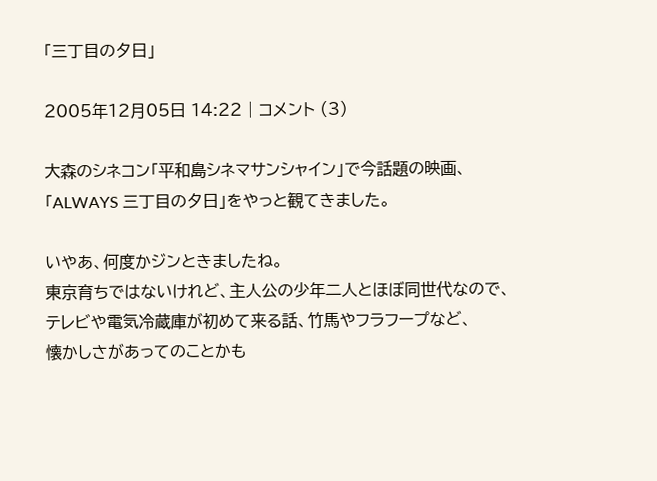「三丁目の夕日」

2005年12月05日 14:22 | コメント (3)

大森のシネコン「平和島シネマサンシャイン」で今話題の映画、
「ALWAYS 三丁目の夕日」をやっと観てきました。

いやあ、何度かジンときましたね。
東京育ちではないけれど、主人公の少年二人とほぼ同世代なので、
テレビや電気冷蔵庫が初めて来る話、竹馬やフラフープなど、
懐かしさがあってのことかも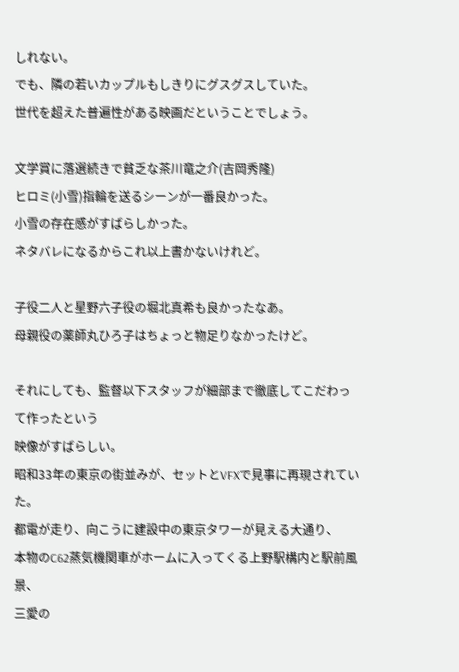しれない。
でも、隣の若いカップルもしきりにグスグスしていた。
世代を超えた普遍性がある映画だということでしょう。

文学賞に落選続きで貧乏な茶川竜之介(吉岡秀隆)
ヒロミ(小雪)指輪を送るシーンが一番良かった。
小雪の存在感がすばらしかった。
ネタバレになるからこれ以上書かないけれど。

子役二人と星野六子役の堀北真希も良かったなあ。
母親役の薬師丸ひろ子はちょっと物足りなかったけど。

それにしても、監督以下スタッフが細部まで徹底してこだわって作ったという
映像がすばらしい。
昭和33年の東京の街並みが、セットとVFXで見事に再現されていた。
都電が走り、向こうに建設中の東京タワーが見える大通り、
本物のC62蒸気機関車がホームに入ってくる上野駅構内と駅前風景、
三愛の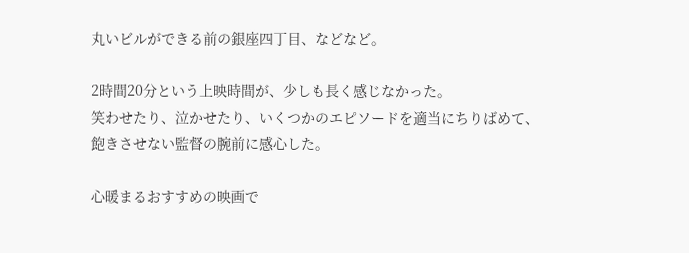丸いビルができる前の銀座四丁目、などなど。

2時間20分という上映時間が、少しも長く感じなかった。
笑わせたり、泣かせたり、いくつかのエピソードを適当にちりばめて、
飽きさせない監督の腕前に感心した。

心暖まるおすすめの映画で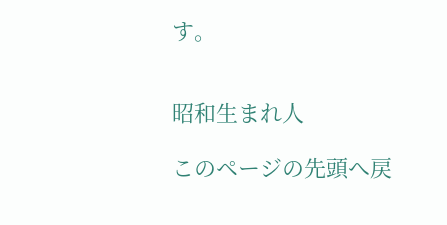す。


昭和生まれ人

このページの先頭へ戻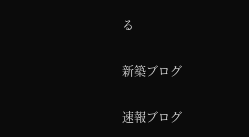る

新築ブログ

速報ブログ